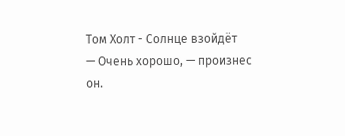Том Холт - Солнце взойдёт
— Очень хорошо, — произнес он.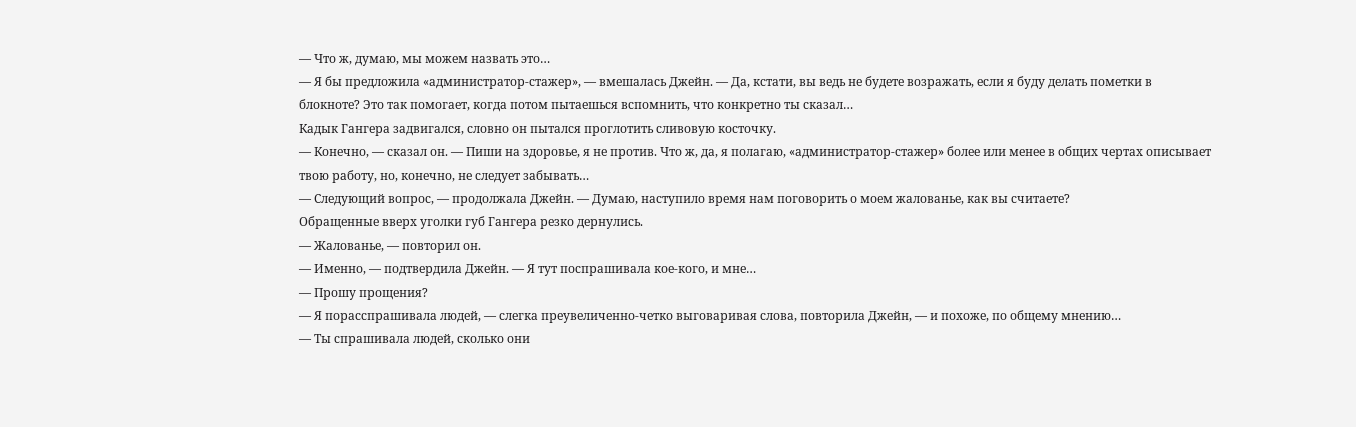— Что ж, думаю, мы можем назвать это…
— Я бы предложила «администратор-стажер», — вмешалась Джейн. — Да, кстати, вы ведь не будете возражать, если я буду делать пометки в блокноте? Это так помогает, когда потом пытаешься вспомнить, что конкретно ты сказал…
Кадык Гангера задвигался, словно он пытался проглотить сливовую косточку.
— Конечно, — сказал он. — Пиши на здоровье, я не против. Что ж, да, я полагаю, «администратор-стажер» более или менее в общих чертах описывает твою работу, но, конечно, не следует забывать…
— Следующий вопрос, — продолжала Джейн. — Думаю, наступило время нам поговорить о моем жалованье, как вы считаете?
Обращенные вверх уголки губ Гангера резко дернулись.
— Жалованье, — повторил он.
— Именно, — подтвердила Джейн. — Я тут поспрашивала кое-кого, и мне…
— Прошу прощения?
— Я порасспрашивала людей, — слегка преувеличенно-четко выговаривая слова, повторила Джейн, — и похоже, по общему мнению…
— Ты спрашивала людей, сколько они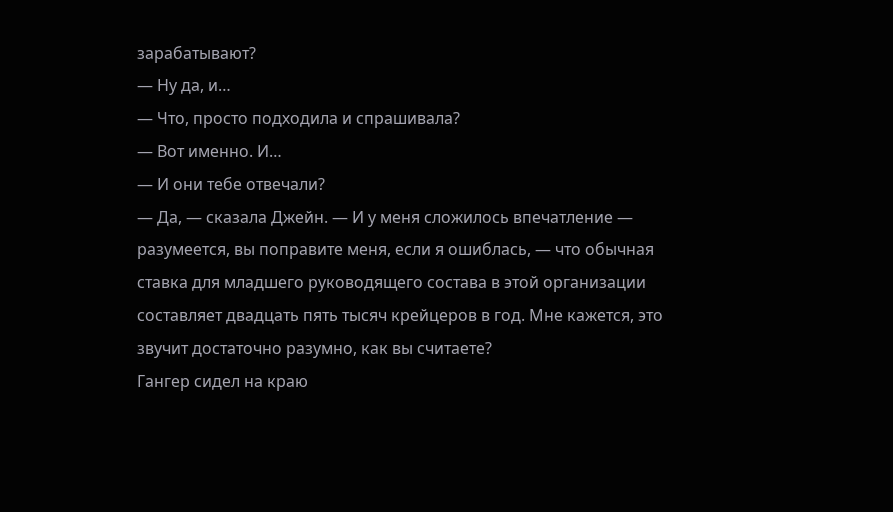зарабатывают?
— Ну да, и…
— Что, просто подходила и спрашивала?
— Вот именно. И…
— И они тебе отвечали?
— Да, — сказала Джейн. — И у меня сложилось впечатление — разумеется, вы поправите меня, если я ошиблась, — что обычная ставка для младшего руководящего состава в этой организации составляет двадцать пять тысяч крейцеров в год. Мне кажется, это звучит достаточно разумно, как вы считаете?
Гангер сидел на краю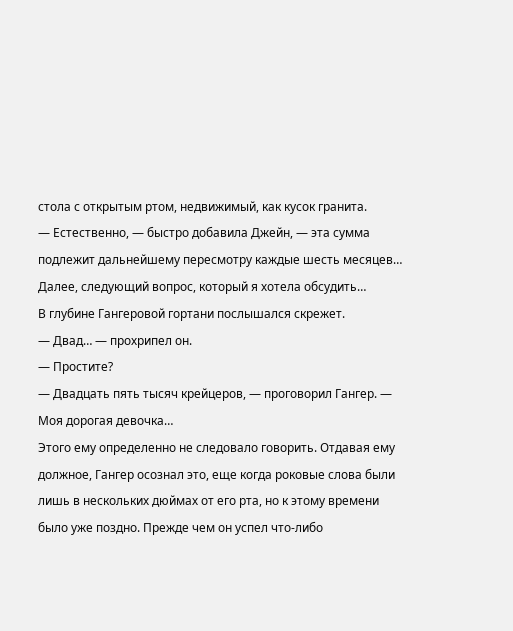стола с открытым ртом, недвижимый, как кусок гранита.
— Естественно, — быстро добавила Джейн, — эта сумма подлежит дальнейшему пересмотру каждые шесть месяцев… Далее, следующий вопрос, который я хотела обсудить…
В глубине Гангеровой гортани послышался скрежет.
— Двад… — прохрипел он.
— Простите?
— Двадцать пять тысяч крейцеров, — проговорил Гангер. — Моя дорогая девочка…
Этого ему определенно не следовало говорить. Отдавая ему должное, Гангер осознал это, еще когда роковые слова были лишь в нескольких дюймах от его рта, но к этому времени было уже поздно. Прежде чем он успел что-либо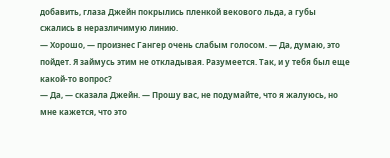добавить, глаза Джейн покрылись пленкой векового льда, а губы сжались в неразличимую линию.
— Хорошо, — произнес Гангер очень слабым голосом. — Да, думаю, это пойдет. Я займусь этим не откладывая. Разумеется. Так, и у тебя был еще какой-то вопрос?
— Да, — сказала Джейн. — Прошу вас, не подумайте, что я жалуюсь, но мне кажется, что это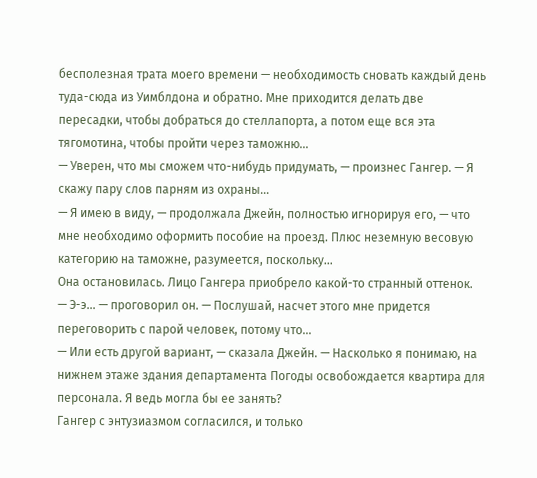бесполезная трата моего времени — необходимость сновать каждый день туда-сюда из Уимблдона и обратно. Мне приходится делать две пересадки, чтобы добраться до стеллапорта, а потом еще вся эта тягомотина, чтобы пройти через таможню…
— Уверен, что мы сможем что-нибудь придумать, — произнес Гангер. — Я скажу пару слов парням из охраны…
— Я имею в виду, — продолжала Джейн, полностью игнорируя его, — что мне необходимо оформить пособие на проезд. Плюс неземную весовую категорию на таможне, разумеется, поскольку…
Она остановилась. Лицо Гангера приобрело какой-то странный оттенок.
— Э-э… — проговорил он. — Послушай, насчет этого мне придется переговорить с парой человек, потому что…
— Или есть другой вариант, — сказала Джейн. — Насколько я понимаю, на нижнем этаже здания департамента Погоды освобождается квартира для персонала. Я ведь могла бы ее занять?
Гангер с энтузиазмом согласился, и только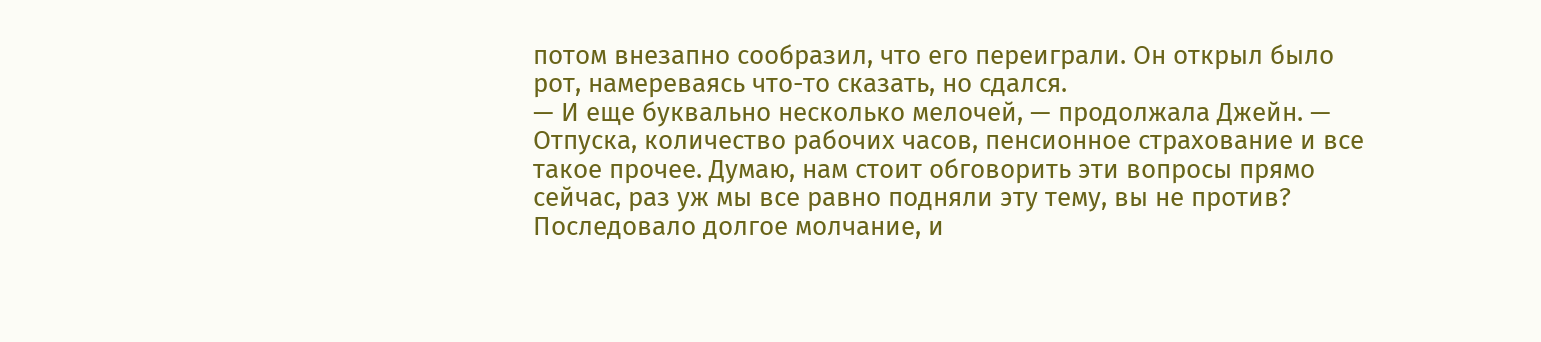потом внезапно сообразил, что его переиграли. Он открыл было рот, намереваясь что-то сказать, но сдался.
— И еще буквально несколько мелочей, — продолжала Джейн. — Отпуска, количество рабочих часов, пенсионное страхование и все такое прочее. Думаю, нам стоит обговорить эти вопросы прямо сейчас, раз уж мы все равно подняли эту тему, вы не против?
Последовало долгое молчание, и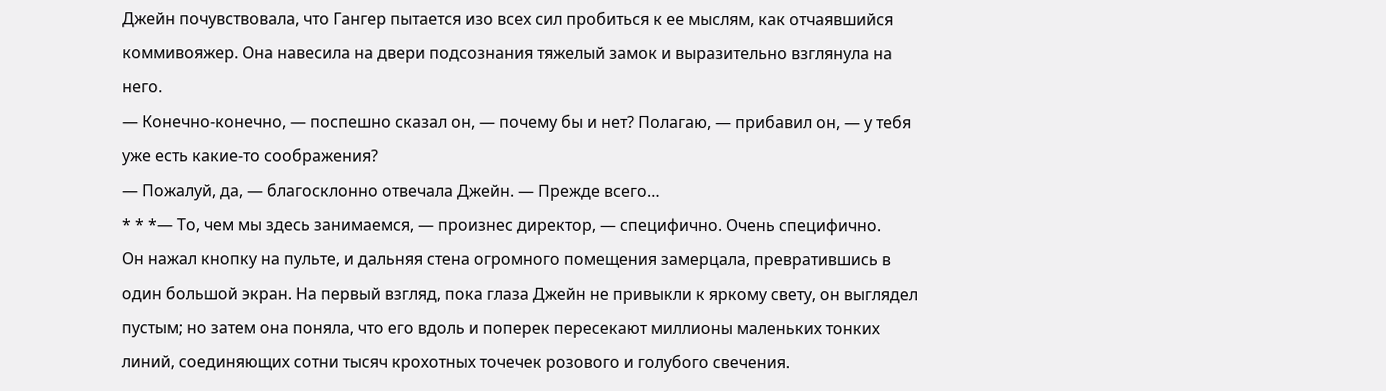Джейн почувствовала, что Гангер пытается изо всех сил пробиться к ее мыслям, как отчаявшийся коммивояжер. Она навесила на двери подсознания тяжелый замок и выразительно взглянула на него.
— Конечно-конечно, — поспешно сказал он, — почему бы и нет? Полагаю, — прибавил он, — у тебя уже есть какие-то соображения?
— Пожалуй, да, — благосклонно отвечала Джейн. — Прежде всего…
* * *— То, чем мы здесь занимаемся, — произнес директор, — специфично. Очень специфично.
Он нажал кнопку на пульте, и дальняя стена огромного помещения замерцала, превратившись в один большой экран. На первый взгляд, пока глаза Джейн не привыкли к яркому свету, он выглядел пустым; но затем она поняла, что его вдоль и поперек пересекают миллионы маленьких тонких линий, соединяющих сотни тысяч крохотных точечек розового и голубого свечения.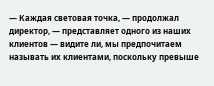— Каждая световая точка, — продолжал директор, — представляет одного из наших клиентов — видите ли, мы предпочитаем называть их клиентами, поскольку превыше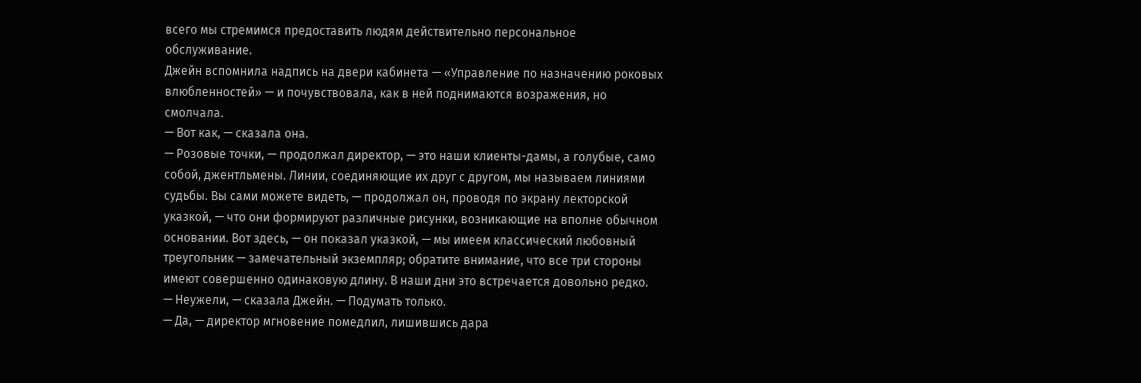всего мы стремимся предоставить людям действительно персональное обслуживание.
Джейн вспомнила надпись на двери кабинета — «Управление по назначению роковых влюбленностей» — и почувствовала, как в ней поднимаются возражения, но смолчала.
— Вот как, — сказала она.
— Розовые точки, — продолжал директор, — это наши клиенты-дамы, а голубые, само собой, джентльмены. Линии, соединяющие их друг с другом, мы называем линиями судьбы. Вы сами можете видеть, — продолжал он, проводя по экрану лекторской указкой, — что они формируют различные рисунки, возникающие на вполне обычном основании. Вот здесь, — он показал указкой, — мы имеем классический любовный треугольник — замечательный экземпляр; обратите внимание, что все три стороны имеют совершенно одинаковую длину. В наши дни это встречается довольно редко.
— Неужели, — сказала Джейн. — Подумать только.
— Да, — директор мгновение помедлил, лишившись дара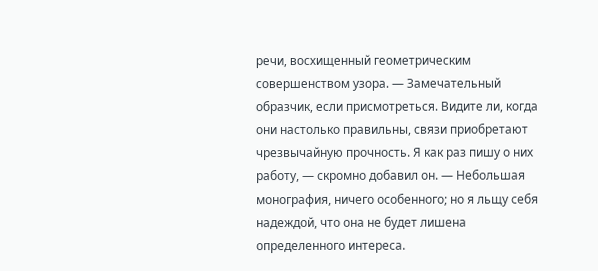речи, восхищенный геометрическим совершенством узора. — Замечательный образчик, если присмотреться. Видите ли, когда они настолько правильны, связи приобретают чрезвычайную прочность. Я как раз пишу о них работу, — скромно добавил он. — Небольшая монография, ничего особенного; но я льщу себя надеждой, что она не будет лишена определенного интереса.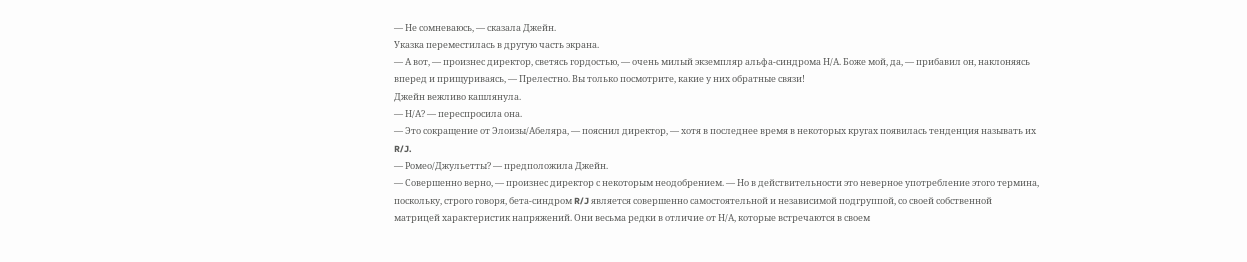— Не сомневаюсь, — сказала Джейн.
Указка переместилась в другую часть экрана.
— А вот, — произнес директор, светясь гордостью, — очень милый экземпляр альфа-синдрома Н/А. Боже мой, да, — прибавил он, наклоняясь вперед и прищуриваясь, — Прелестно. Вы только посмотрите, какие у них обратные связи!
Джейн вежливо кашлянула.
— Н/А? — переспросила она.
— Это сокращение от Элоизы/Абеляра, — пояснил директор, — хотя в последнее время в некоторых кругах появилась тенденция называть их R/J.
— Ромео/Джульетты? — предположила Джейн.
— Совершенно верно, — произнес директор с некоторым неодобрением. — Но в действительности это неверное употребление этого термина, поскольку, строго говоря, бета-синдром R/J является совершенно самостоятельной и независимой подгруппой, со своей собственной матрицей характеристик напряжений. Они весьма редки в отличие от Н/А, которые встречаются в своем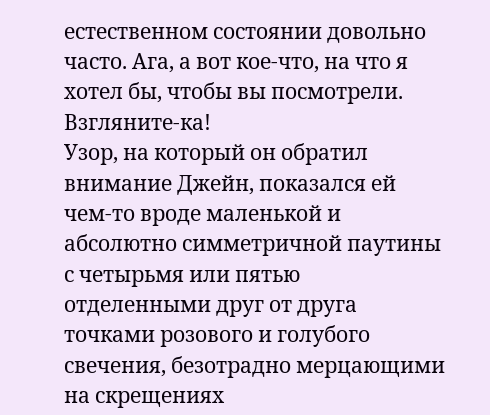естественном состоянии довольно часто. Ага, а вот кое-что, на что я хотел бы, чтобы вы посмотрели. Взгляните-ка!
Узор, на который он обратил внимание Джейн, показался ей чем-то вроде маленькой и абсолютно симметричной паутины с четырьмя или пятью отделенными друг от друга точками розового и голубого свечения, безотрадно мерцающими на скрещениях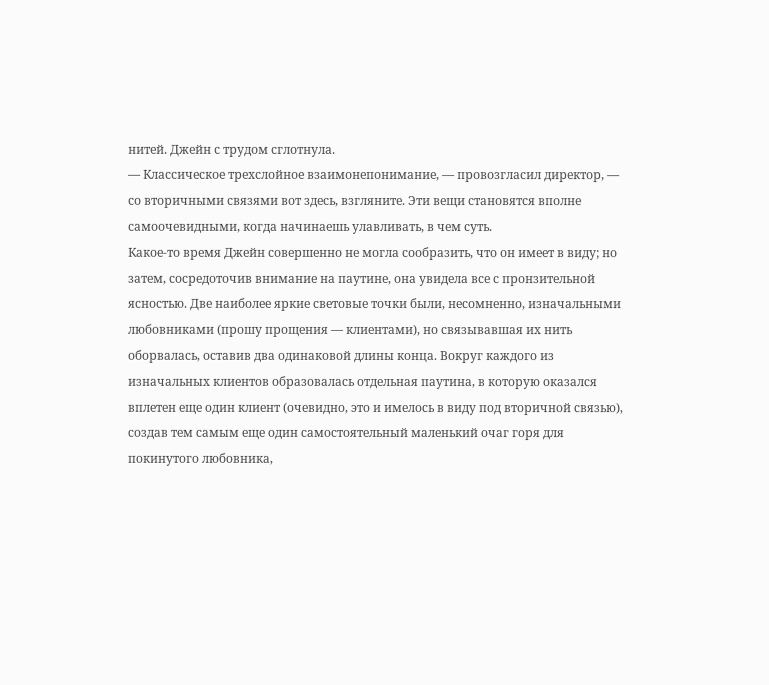нитей. Джейн с трудом сглотнула.
— Классическое трехслойное взаимонепонимание, — провозгласил директор, — со вторичными связями вот здесь, взгляните. Эти вещи становятся вполне самоочевидными, когда начинаешь улавливать, в чем суть.
Какое-то время Джейн совершенно не могла сообразить, что он имеет в виду; но затем, сосредоточив внимание на паутине, она увидела все с пронзительной ясностью. Две наиболее яркие световые точки были, несомненно, изначальными любовниками (прошу прощения — клиентами), но связывавшая их нить оборвалась, оставив два одинаковой длины конца. Вокруг каждого из изначальных клиентов образовалась отдельная паутина, в которую оказался вплетен еще один клиент (очевидно, это и имелось в виду под вторичной связью), создав тем самым еще один самостоятельный маленький очаг горя для покинутого любовника,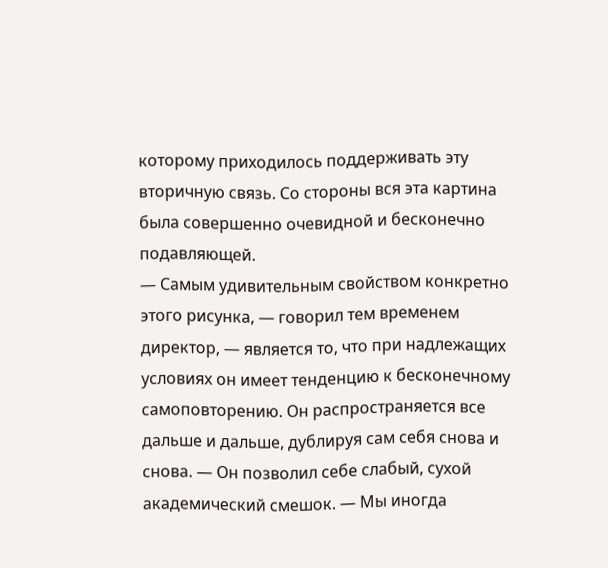которому приходилось поддерживать эту вторичную связь. Со стороны вся эта картина была совершенно очевидной и бесконечно подавляющей.
— Самым удивительным свойством конкретно этого рисунка, — говорил тем временем директор, — является то, что при надлежащих условиях он имеет тенденцию к бесконечному самоповторению. Он распространяется все дальше и дальше, дублируя сам себя снова и снова. — Он позволил себе слабый, сухой академический смешок. — Мы иногда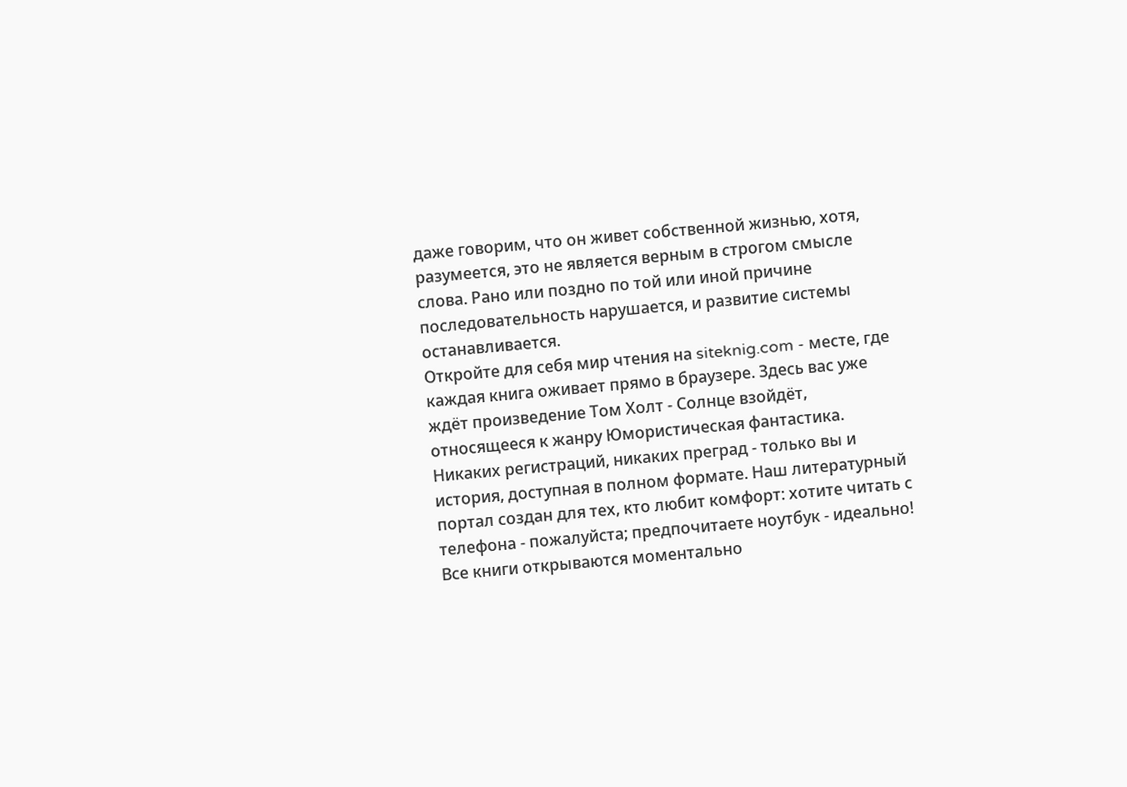даже говорим, что он живет собственной жизнью, хотя, разумеется, это не является верным в строгом смысле слова. Рано или поздно по той или иной причине последовательность нарушается, и развитие системы останавливается.
Откройте для себя мир чтения на siteknig.com - месте, где каждая книга оживает прямо в браузере. Здесь вас уже ждёт произведение Том Холт - Солнце взойдёт, относящееся к жанру Юмористическая фантастика. Никаких регистраций, никаких преград - только вы и история, доступная в полном формате. Наш литературный портал создан для тех, кто любит комфорт: хотите читать с телефона - пожалуйста; предпочитаете ноутбук - идеально! Все книги открываются моментально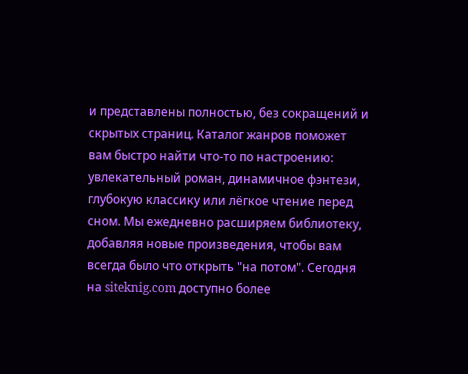и представлены полностью, без сокращений и скрытых страниц. Каталог жанров поможет вам быстро найти что-то по настроению: увлекательный роман, динамичное фэнтези, глубокую классику или лёгкое чтение перед сном. Мы ежедневно расширяем библиотеку, добавляя новые произведения, чтобы вам всегда было что открыть "на потом". Сегодня на siteknig.com доступно более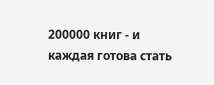200000 книг - и каждая готова стать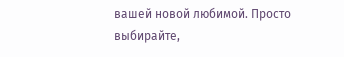вашей новой любимой. Просто выбирайте,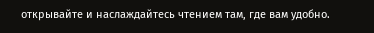открывайте и наслаждайтесь чтением там, где вам удобно.